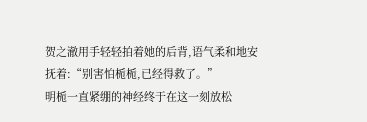贺之澈用手轻轻拍着她的后背,语气柔和地安抚着:“别害怕栀栀,已经得救了。”
明栀一直紧绷的神经终于在这一刻放松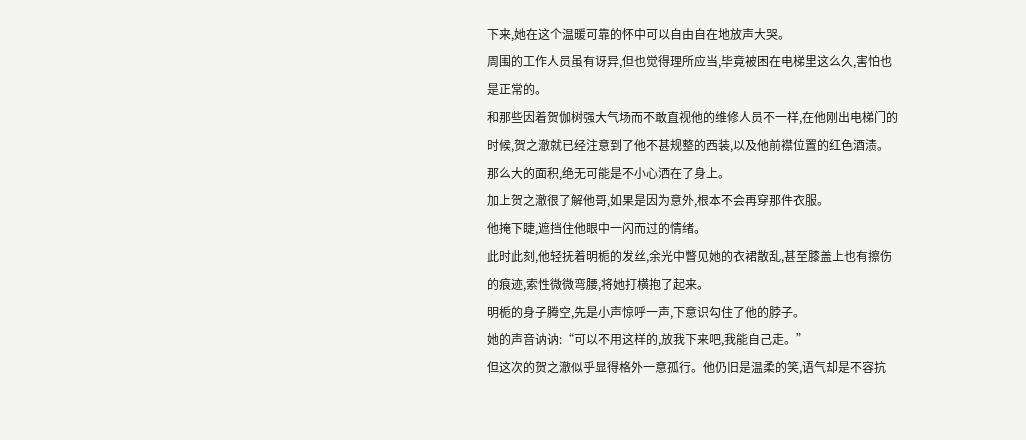下来,她在这个温暖可靠的怀中可以自由自在地放声大哭。
周围的工作人员虽有讶异,但也觉得理所应当,毕竟被困在电梯里这么久,害怕也是正常的。
和那些因着贺伽树强大气场而不敢直视他的维修人员不一样,在他刚出电梯门的时候,贺之澈就已经注意到了他不甚规整的西装,以及他前襟位置的红色酒渍。
那么大的面积,绝无可能是不小心洒在了身上。
加上贺之澈很了解他哥,如果是因为意外,根本不会再穿那件衣服。
他掩下睫,遮挡住他眼中一闪而过的情绪。
此时此刻,他轻抚着明栀的发丝,余光中瞥见她的衣裙散乱,甚至膝盖上也有擦伤的痕迹,索性微微弯腰,将她打横抱了起来。
明栀的身子腾空,先是小声惊呼一声,下意识勾住了他的脖子。
她的声音讷讷:“可以不用这样的,放我下来吧,我能自己走。”
但这次的贺之澈似乎显得格外一意孤行。他仍旧是温柔的笑,语气却是不容抗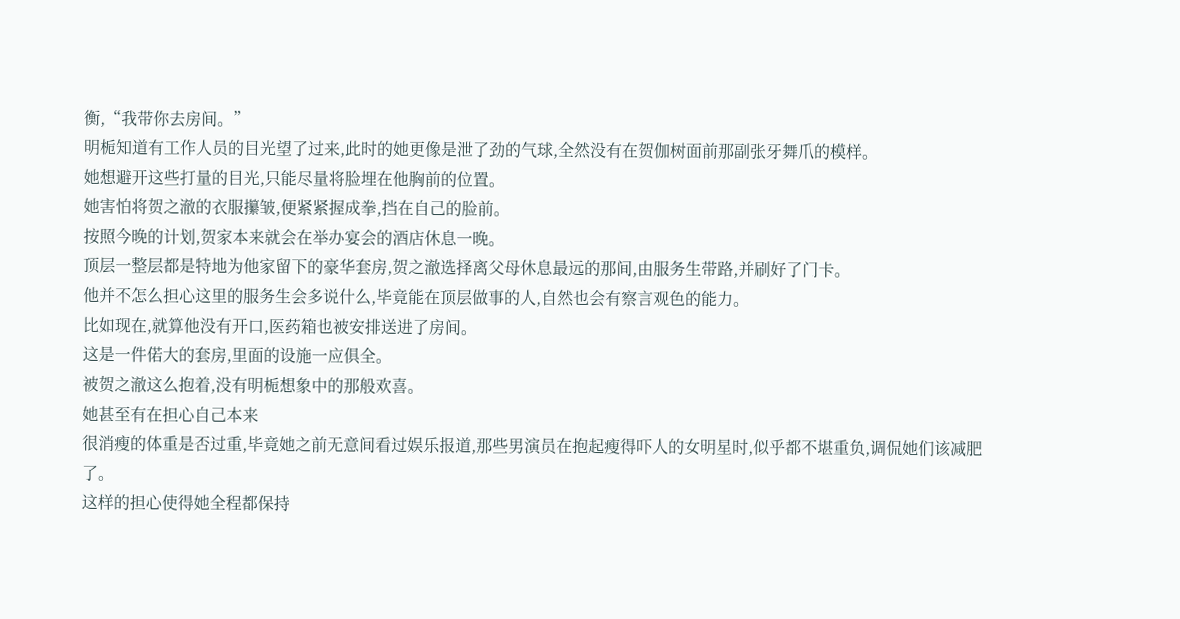衡,“我带你去房间。”
明栀知道有工作人员的目光望了过来,此时的她更像是泄了劲的气球,全然没有在贺伽树面前那副张牙舞爪的模样。
她想避开这些打量的目光,只能尽量将脸埋在他胸前的位置。
她害怕将贺之澈的衣服攥皱,便紧紧握成拳,挡在自己的脸前。
按照今晚的计划,贺家本来就会在举办宴会的酒店休息一晚。
顶层一整层都是特地为他家留下的豪华套房,贺之澈选择离父母休息最远的那间,由服务生带路,并刷好了门卡。
他并不怎么担心这里的服务生会多说什么,毕竟能在顶层做事的人,自然也会有察言观色的能力。
比如现在,就算他没有开口,医药箱也被安排送进了房间。
这是一件偌大的套房,里面的设施一应俱全。
被贺之澈这么抱着,没有明栀想象中的那般欢喜。
她甚至有在担心自己本来
很消瘦的体重是否过重,毕竟她之前无意间看过娱乐报道,那些男演员在抱起瘦得吓人的女明星时,似乎都不堪重负,调侃她们该减肥了。
这样的担心使得她全程都保持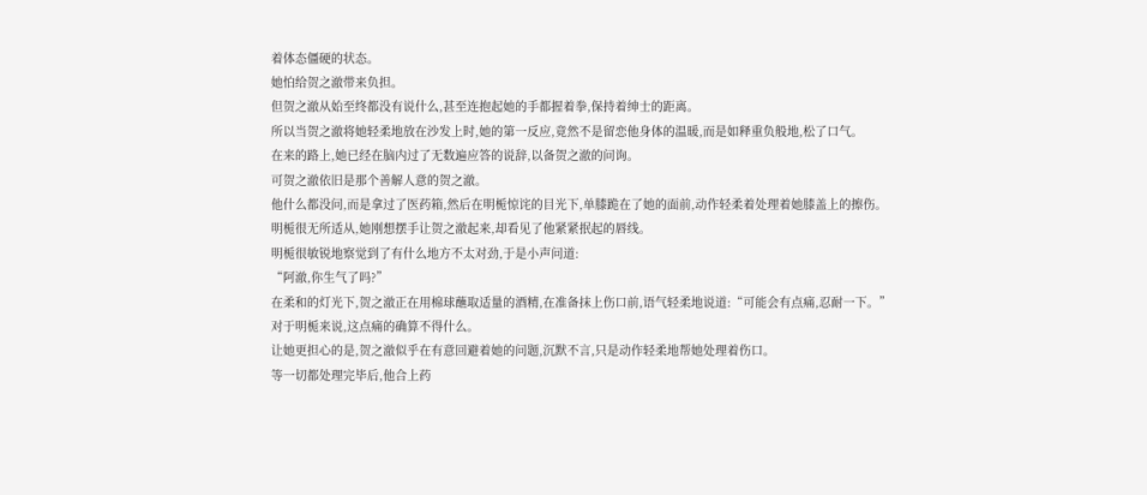着体态僵硬的状态。
她怕给贺之澈带来负担。
但贺之澈从始至终都没有说什么,甚至连抱起她的手都握着拳,保持着绅士的距离。
所以当贺之澈将她轻柔地放在沙发上时,她的第一反应,竟然不是留恋他身体的温暖,而是如释重负般地,松了口气。
在来的路上,她已经在脑内过了无数遍应答的说辞,以备贺之澈的问询。
可贺之澈依旧是那个善解人意的贺之澈。
他什么都没问,而是拿过了医药箱,然后在明栀惊诧的目光下,单膝跪在了她的面前,动作轻柔着处理着她膝盖上的擦伤。
明栀很无所适从,她刚想摆手让贺之澈起来,却看见了他紧紧抿起的唇线。
明栀很敏锐地察觉到了有什么地方不太对劲,于是小声问道:
“阿澈,你生气了吗?”
在柔和的灯光下,贺之澈正在用棉球蘸取适量的酒精,在准备抹上伤口前,语气轻柔地说道:“可能会有点痛,忍耐一下。”
对于明栀来说,这点痛的确算不得什么。
让她更担心的是,贺之澈似乎在有意回避着她的问题,沉默不言,只是动作轻柔地帮她处理着伤口。
等一切都处理完毕后,他合上药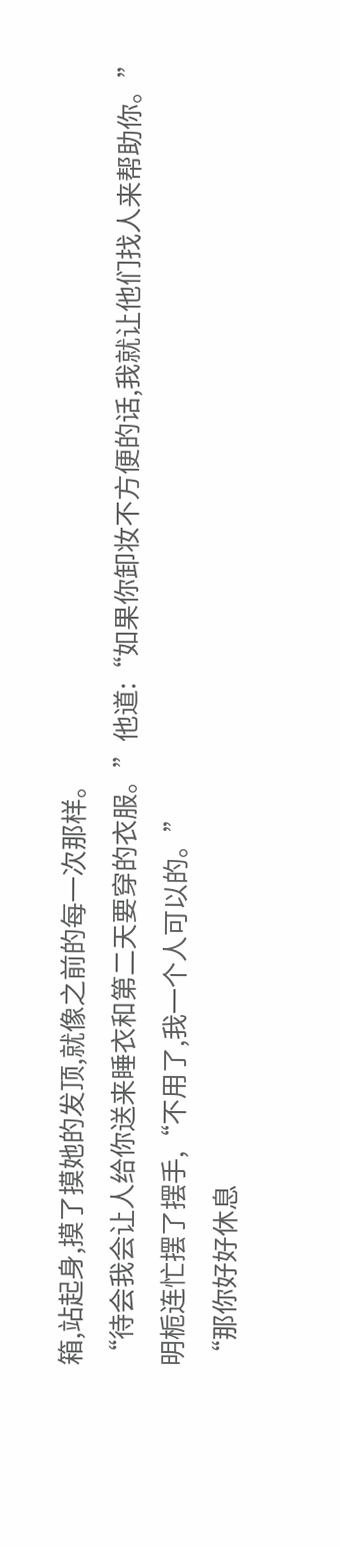箱,站起身,摸了摸她的发顶,就像之前的每一次那样。
“待会我会让人给你送来睡衣和第二天要穿的衣服。”他道:“如果你卸妆不方便的话,我就让他们找人来帮助你。”
明栀连忙摆了摆手,“不用了,我一个人可以的。”
“那你好好休息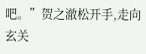吧。”贺之澈松开手,走向玄关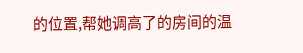的位置,帮她调高了的房间的温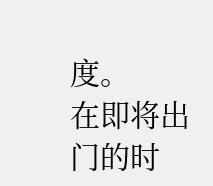度。
在即将出门的时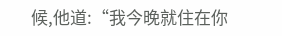候,他道:“我今晚就住在你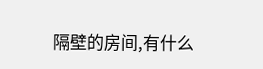隔壁的房间,有什么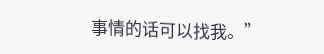事情的话可以找我。”